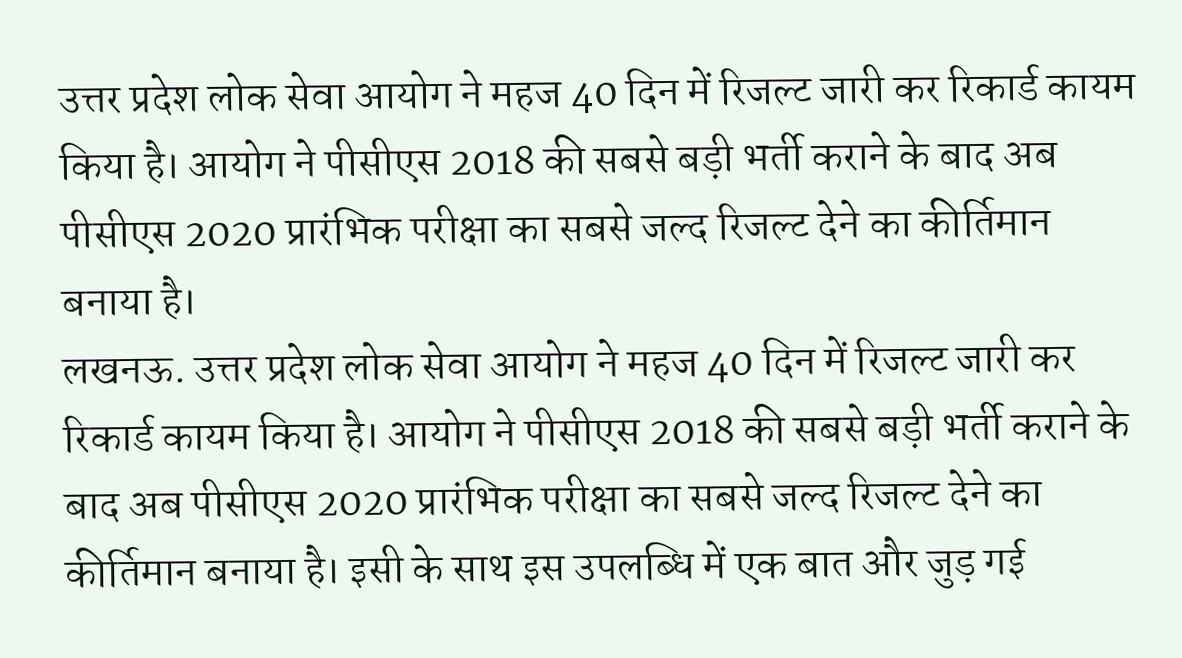उत्तर प्रदेश लोक सेवा आयोग ने महज 40 दिन में रिजल्ट जारी कर रिकार्ड कायम किया है। आयोग ने पीसीएस 2018 की सबसे बड़ी भर्ती कराने के बाद अब पीसीएस 2020 प्रारंभिक परीक्षा का सबसे जल्द रिजल्ट देने का कीर्तिमान बनाया है।
लखनऊ. उत्तर प्रदेश लोक सेवा आयोग ने महज 40 दिन में रिजल्ट जारी कर रिकार्ड कायम किया है। आयोग ने पीसीएस 2018 की सबसे बड़ी भर्ती कराने के बाद अब पीसीएस 2020 प्रारंभिक परीक्षा का सबसे जल्द रिजल्ट देने का कीर्तिमान बनाया है। इसी के साथ इस उपलब्धि में एक बात और जुड़ गई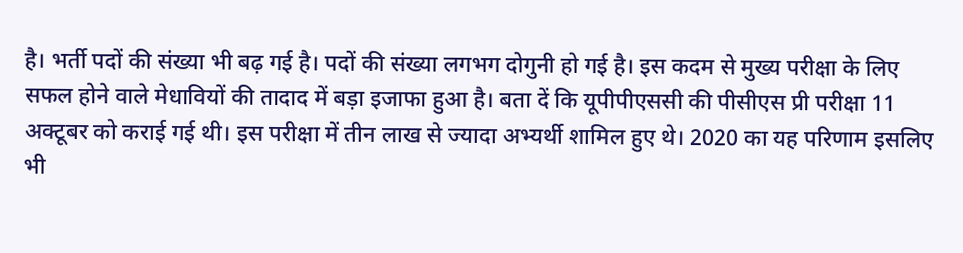है। भर्ती पदों की संख्या भी बढ़ गई है। पदों की संख्या लगभग दोगुनी हो गई है। इस कदम से मुख्य परीक्षा के लिए सफल होने वाले मेधावियों की तादाद में बड़ा इजाफा हुआ है। बता दें कि यूपीपीएससी की पीसीएस प्री परीक्षा 11 अक्टूबर को कराई गई थी। इस परीक्षा में तीन लाख से ज्यादा अभ्यर्थी शामिल हुए थे। 2020 का यह परिणाम इसलिए भी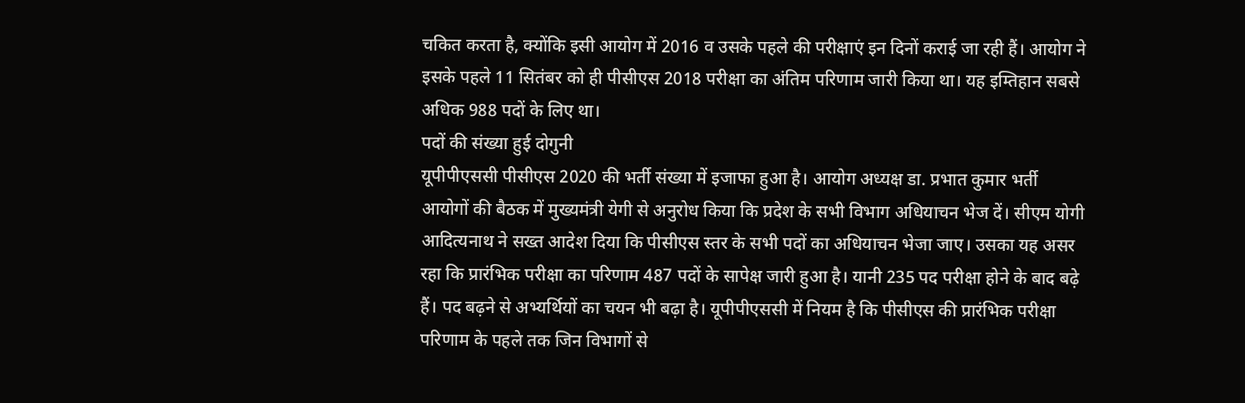चकित करता है, क्योंकि इसी आयोग में 2016 व उसके पहले की परीक्षाएं इन दिनों कराई जा रही हैं। आयोग ने इसके पहले 11 सितंबर को ही पीसीएस 2018 परीक्षा का अंतिम परिणाम जारी किया था। यह इम्तिहान सबसे अधिक 988 पदों के लिए था।
पदों की संख्या हुई दोगुनी
यूपीपीएससी पीसीएस 2020 की भर्ती संख्या में इजाफा हुआ है। आयोग अध्यक्ष डा. प्रभात कुमार भर्ती आयोगों की बैठक में मुख्यमंत्री येगी से अनुरोध किया कि प्रदेश के सभी विभाग अधियाचन भेज दें। सीएम योगी आदित्यनाथ ने सख्त आदेश दिया कि पीसीएस स्तर के सभी पदों का अधियाचन भेजा जाए। उसका यह असर रहा कि प्रारंभिक परीक्षा का परिणाम 487 पदों के सापेक्ष जारी हुआ है। यानी 235 पद परीक्षा होने के बाद बढ़े हैं। पद बढ़ने से अभ्यर्थियों का चयन भी बढ़ा है। यूपीपीएससी में नियम है कि पीसीएस की प्रारंभिक परीक्षा परिणाम के पहले तक जिन विभागों से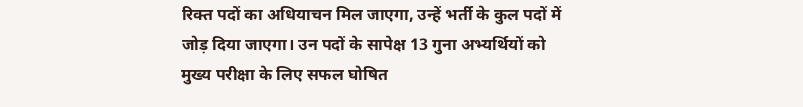रिक्त पदों का अधियाचन मिल जाएगा, उन्हें भर्ती के कुल पदों में जोड़ दिया जाएगा। उन पदों के सापेक्ष 13 गुना अभ्यर्थियों को मुख्य परीक्षा के लिए सफल घोषित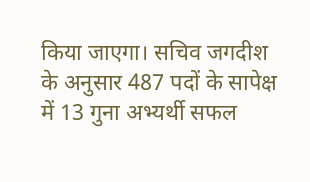किया जाएगा। सचिव जगदीश के अनुसार 487 पदों के सापेक्ष में 13 गुना अभ्यर्थी सफल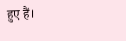हुए हैं।